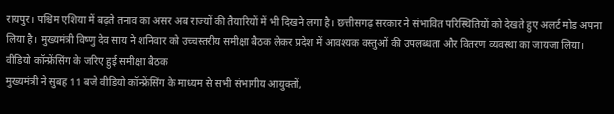रायपुर। पश्चिम एशिया में बढ़ते तनाव का असर अब राज्यों की तैयारियों में भी दिखने लगा है। छत्तीसगढ़ सरकार ने संभावित परिस्थितियों को देखते हुए अलर्ट मोड अपना लिया है। मुख्यमंत्री विष्णु देव साय ने शनिवार को उच्चस्तरीय समीक्षा बैठक लेकर प्रदेश में आवश्यक वस्तुओं की उपलब्धता और वितरण व्यवस्था का जायजा लिया।
वीडियो कॉन्फ्रेंसिंग के जरिए हुई समीक्षा बैठक
मुख्यमंत्री ने सुबह 11 बजे वीडियो कॉन्फ्रेंसिंग के माध्यम से सभी संभागीय आयुक्तों,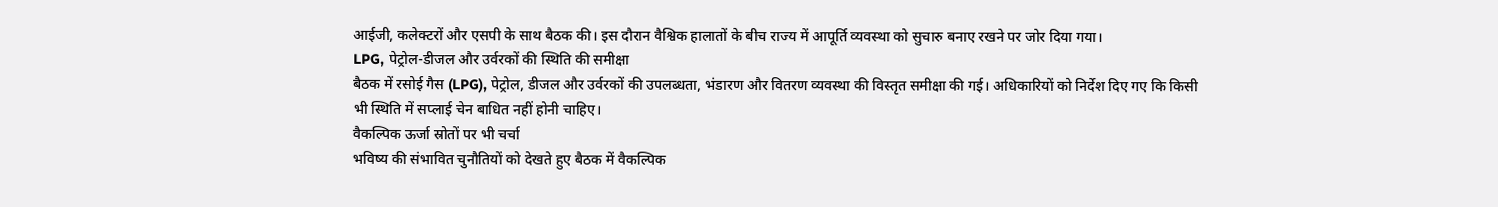आईजी, कलेक्टरों और एसपी के साथ बैठक की। इस दौरान वैश्विक हालातों के बीच राज्य में आपूर्ति व्यवस्था को सुचारु बनाए रखने पर जोर दिया गया।
LPG, पेट्रोल-डीजल और उर्वरकों की स्थिति की समीक्षा
बैठक में रसोई गैस (LPG), पेट्रोल, डीजल और उर्वरकों की उपलब्धता, भंडारण और वितरण व्यवस्था की विस्तृत समीक्षा की गई। अधिकारियों को निर्देश दिए गए कि किसी भी स्थिति में सप्लाई चेन बाधित नहीं होनी चाहिए।
वैकल्पिक ऊर्जा स्रोतों पर भी चर्चा
भविष्य की संभावित चुनौतियों को देखते हुए बैठक में वैकल्पिक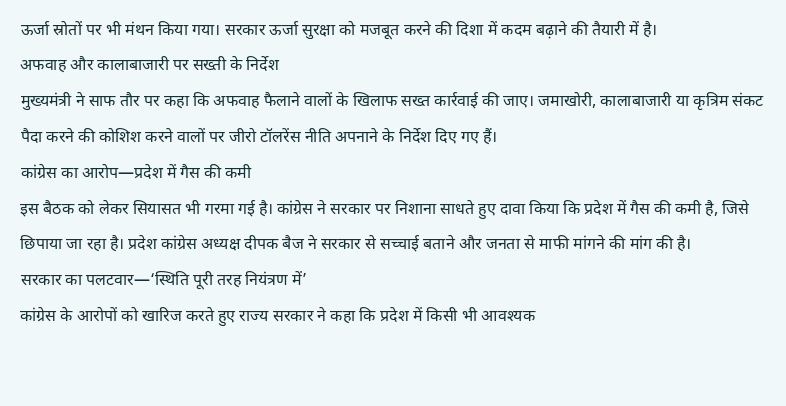ऊर्जा स्रोतों पर भी मंथन किया गया। सरकार ऊर्जा सुरक्षा को मजबूत करने की दिशा में कदम बढ़ाने की तैयारी में है।
अफवाह और कालाबाजारी पर सख्ती के निर्देश
मुख्यमंत्री ने साफ तौर पर कहा कि अफवाह फैलाने वालों के खिलाफ सख्त कार्रवाई की जाए। जमाखोरी, कालाबाजारी या कृत्रिम संकट पैदा करने की कोशिश करने वालों पर जीरो टॉलरेंस नीति अपनाने के निर्देश दिए गए हैं।
कांग्रेस का आरोप—प्रदेश में गैस की कमी
इस बैठक को लेकर सियासत भी गरमा गई है। कांग्रेस ने सरकार पर निशाना साधते हुए दावा किया कि प्रदेश में गैस की कमी है, जिसे छिपाया जा रहा है। प्रदेश कांग्रेस अध्यक्ष दीपक बैज ने सरकार से सच्चाई बताने और जनता से माफी मांगने की मांग की है।
सरकार का पलटवार—‘स्थिति पूरी तरह नियंत्रण में’
कांग्रेस के आरोपों को खारिज करते हुए राज्य सरकार ने कहा कि प्रदेश में किसी भी आवश्यक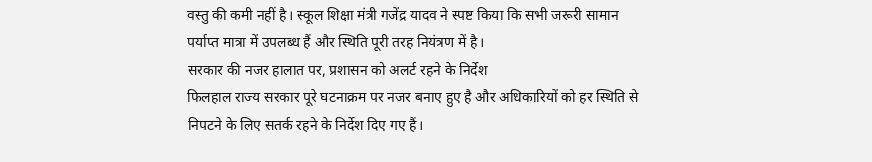वस्तु की कमी नहीं है। स्कूल शिक्षा मंत्री गजेंद्र यादव ने स्पष्ट किया कि सभी जरूरी सामान पर्याप्त मात्रा में उपलब्ध हैं और स्थिति पूरी तरह नियंत्रण में है।
सरकार की नजर हालात पर, प्रशासन को अलर्ट रहने के निर्देश
फिलहाल राज्य सरकार पूरे घटनाक्रम पर नजर बनाए हुए है और अधिकारियों को हर स्थिति से निपटने के लिए सतर्क रहने के निर्देश दिए गए हैं।